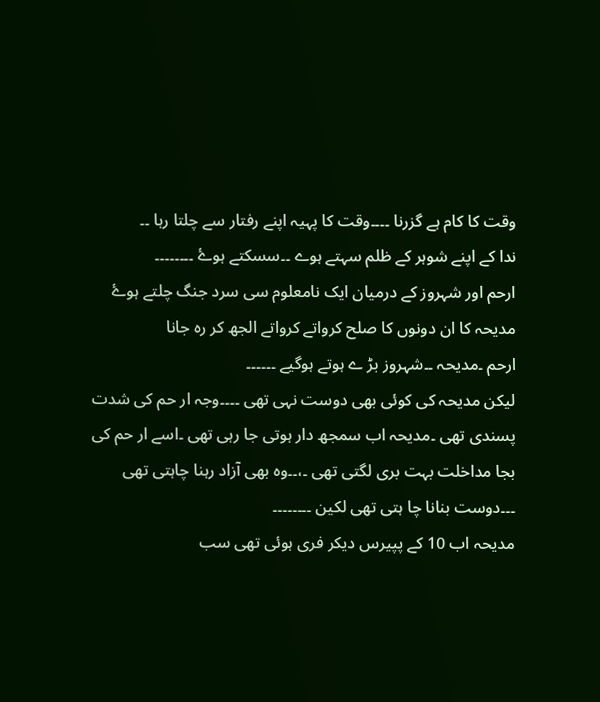وقت کا کام ہے گزرنا ۔۔۔۔وقت کا پہیہ اپنے رفتار سے چلتا رہا ۔۔
ندا کے اپنے شوہر کے ظلم سہتے ہوے ۔۔سسکتے ہوۓ ۔۔۔۔۔۔۔۔
ارحم اور شہروز کے درمیان ایک نامعلوم سی سرد جنگ چلتے ہوۓ
مدیحہ کا ان دونوں کا صلح كرواتے كرواتے الجھ کر رہ جانا
ارحم ۔مدیحہ ۔۔شہروز بڑ ے ہوتے ہوگیے ۔۔۔۔۔۔
لیکن مدیحہ کی کوئی بھی دوست نہی تھی ۔۔۔۔وجہ ار حم کی شدت پسندی تھی ۔مدیحہ اب سمجھ دار ہوتی جا رہی تھی ۔اسے ار حم کی بجا مداخلت بہت بری لگتی تھی ۔،۔۔وہ بھی آزاد رہنا چاہتی تھی ۔۔۔دوست بنانا چا ہتی تھی لکین ۔۔۔۔۔۔۔۔
مدیحہ اب 10 کے پپیرس دیکر فری ہوئی تھی سب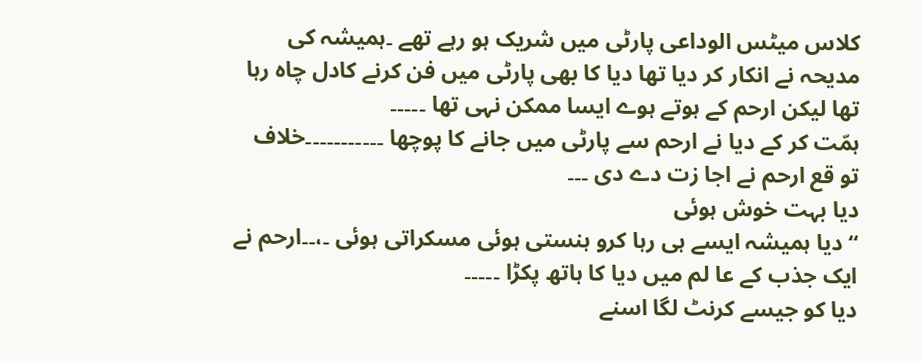کلاس میٹس الوداعی پارٹی میں شریک ہو رہے تھے ۔ہمیشہ کی مدیحہ نے انکار کر دیا تھا دیا کا بھی پارٹی میں فن کرنے کادل چاہ رہا تھا لیکن ارحم کے ہوتے ہوے ایسا ممکن نہی تھا ۔۔۔۔۔
ہمّت کر کے دیا نے ارحم سے پارٹی میں جانے کا پوچھا ۔۔۔۔۔۔۔۔۔۔۔خلاف تو قع ارحم نے اجا زت دے دی ۔۔۔
دیا بہت خوش ہوئی
“دیا ہمیشہ ایسے ہی رہا کرو ہنستی ہوئی مسکراتی ہوئی ۔،۔۔ارحم نے ایک جذب کے عا لم میں دیا کا ہاتھ پکڑا ۔۔۔۔۔
دیا کو جیسے کرنٹ لگا اسنے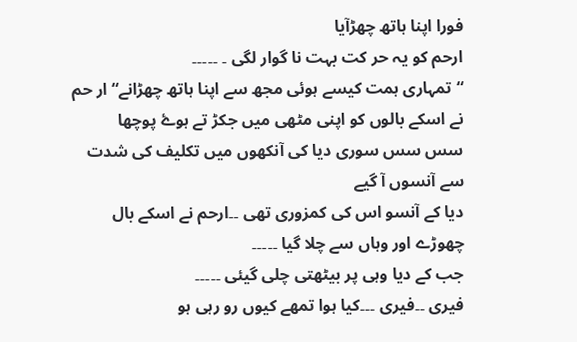فورا اپنا ہاتھ چھڑآیا
ارحم کو یہ حر کت بہت نا گوار لگی ۔ ۔۔۔۔۔
“تمہاری ہمت کیسے ہوئی مجھ سے اپنا ہاتھ چھڑانے“ ار حم نے اسکے بالوں کو اپنی مٹھی میں جکڑ تے ہوۓ پوچھا
سس سس سوری دیا کی آنکھوں میں تکلیف کی شدت سے آنسوں آ گیے
دیا کے آنسو اس کی کمزوری تھی ۔۔ارحم نے اسکے بال چھوڑے اور وہاں سے چلا گیا ۔۔۔۔۔
جب کے دیا وہی پر بیٹھتی چلی گیئی ۔۔۔۔۔
فیری ۔۔فیری ۔۔۔کیا ہوا تمھے کیوں رو رہی ہو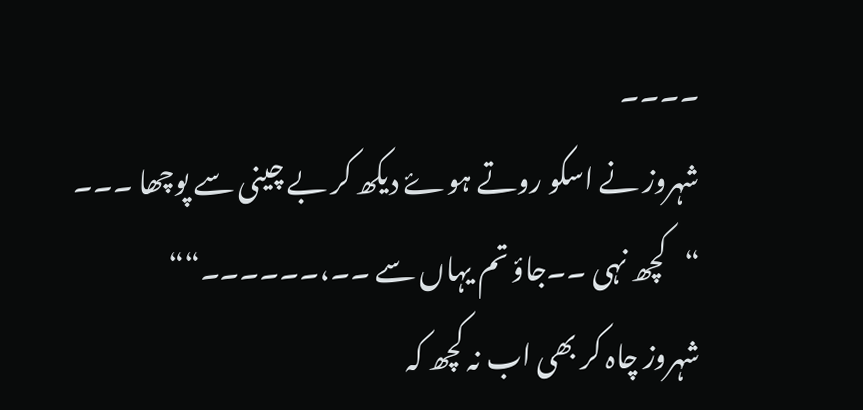۔۔۔۔
شہروز نے اسکو روتے ہوۓ دیکھ کر بے چینی سے پوچھا ۔۔۔
“کچھ نہی ۔۔جاؤ تم یہاں سے ۔۔،۔۔۔۔۔۔““
شہروز چاہ کر بھی اب نہ کچھ کہ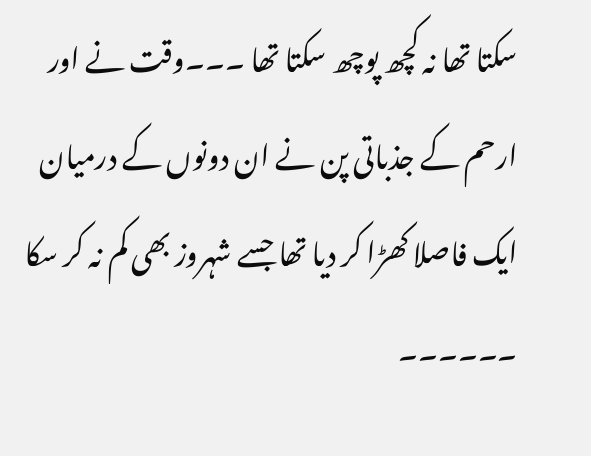سکتا تھا نہ کچھ پوچھ سکتا تھا ۔۔۔وقت نے اور ارحم کے جذباتی پن نے ان دونوں کے درمیان ایک فاصلا کھڑا کر دیا تھا جسے شہروز بھی کم نہ کر سکا ۔۔۔۔۔۔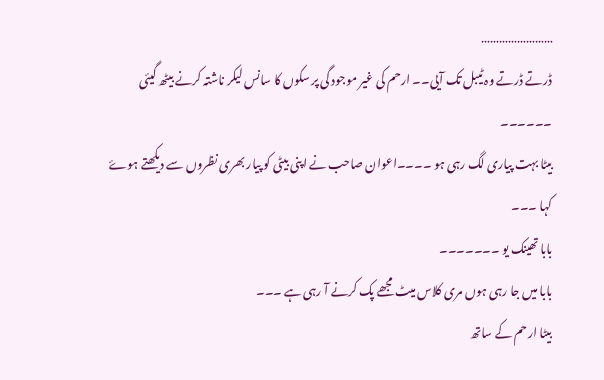……………………
ڈرتے ڈرتے وہ ٹیبل تک آیی۔۔ ارحم کی غیر موجود گی پر سکوں کا سانس لیکر ناشتہ کرنے بیٹھ گیئی ۔۔۔۔۔۔
بیٹا بہت پیاری لگ رہی ہو ۔۔۔۔اعوان صاحب نے اپنی بیٹی کو پیار بھری نظروں سے دیکھتے ہوۓ کہا ۔۔۔
بابا تھینک یو ۔۔۔۔۔۔۔
بابا میں جا رہی ہوں مری کلاس میٹ مجھے پک کرنے آ رہی ہے ۔۔۔
بیٹا ارحم کے ساتھ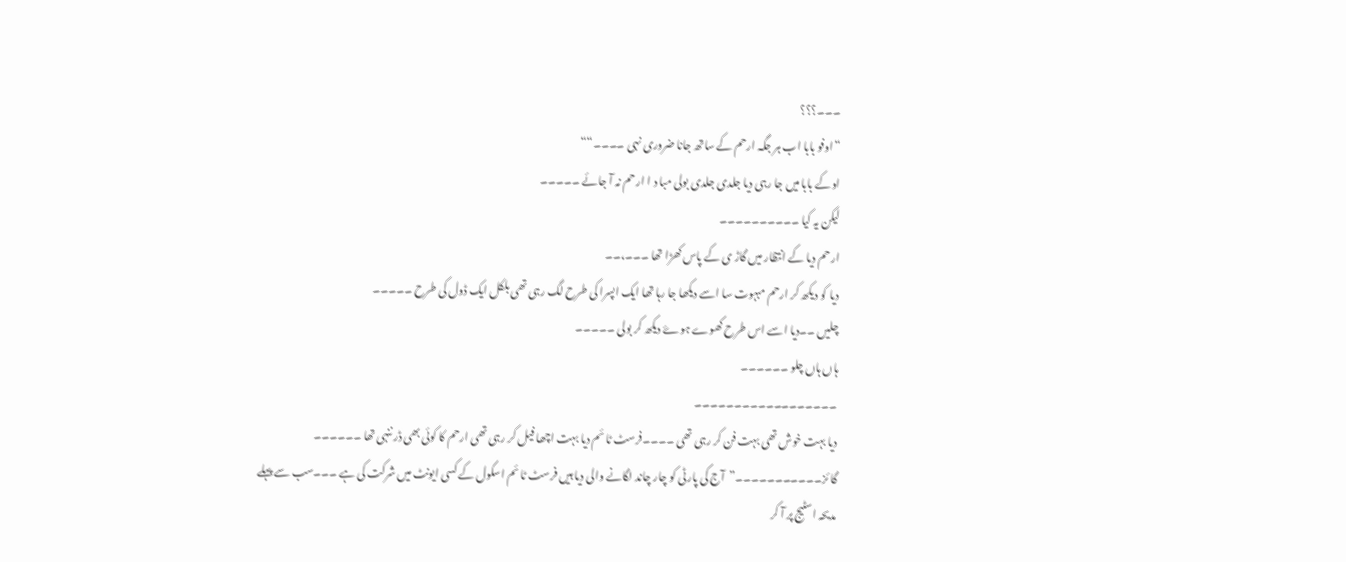۔۔۔؟؟؟
“اوفو بابا اب ہر جگہ ارحم کے ساتھ جانا ضروری نہی ۔۔۔۔““
اوکے بابا میں جا رہی دیا جلدی جلدی بولی مبا د ا ار حم نہ آ جائے ۔۔۔۔۔
لیکن یہ کیا ۔۔۔۔۔۔۔۔۔۔
ارحم دیا کے انتظار میں گاڑ ی کے پاس کھڑا تھا ۔۔۔،۔۔
دیا کو دیکھ کر ارحم مبہوت سا اسے دیکھا جا رہا تھا ایک اپسرا کی طرح لگ رہی تھی بلکل ایک ڈول کی طرح ۔۔۔۔۔
چلیں ۔۔دیا اسے اس طرح کھوے ہوۓ دیکھ کر بولی ۔۔۔۔۔
ہاں ہاں چلو ۔۔۔۔۔۔
۔۔۔۔۔۔۔۔۔۔۔۔۔۔۔۔۔۔
دیا بہت خوش تھی بہت فن کر رہی تھی ۔۔۔۔فرسٹ ٹا ئم دیا بہت اچھا فیل کر رہی تھی ارحم کا کوئی بھی ڈر ننہی تھا ۔۔۔۔۔۔
گا ئز۔۔۔۔۔۔۔۔۔۔۔”آج کی پارٹی کو چار چاند لگانے والی دیا ہیں فرسٹ ٹا ئم اسکول کے کسی ایونٹ میں شرکت کی ہے ۔۔۔سب سے پہلے مدیحہ اسٹیج پر آ کر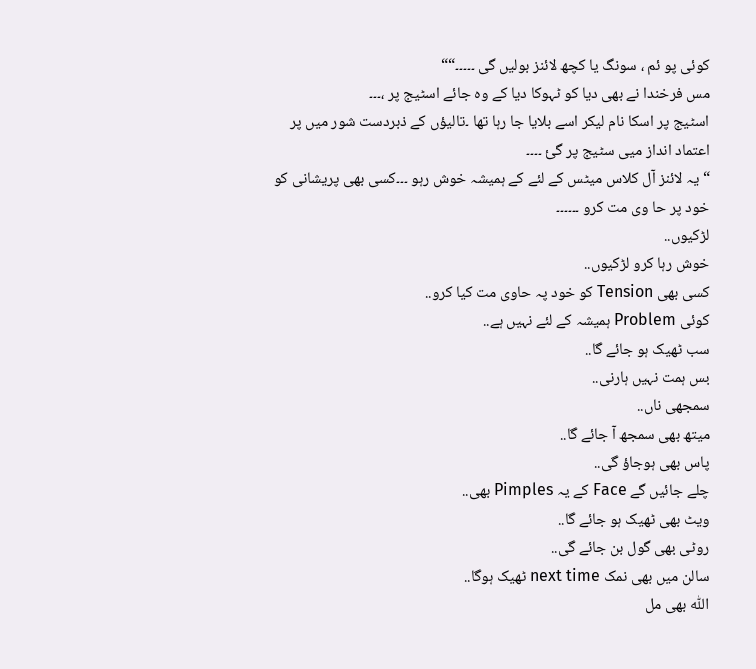کوئی پو ئم ، سونگ یا کچھ لائنز بولیں گی ۔۔۔۔۔““
مس فرخندا نے بھی دیا کو ٹہوکا دیا کے وہ جائے اسٹیج پر ،۔۔۔
اسٹیج پر اسکا نام لیکر اسے بلایا جا رہا تھا ۔تالیؤں کے ذبردست شور میں پر اعتماد انداز میی سٹیج پر گئ ۔۔۔۔
“یہ لائنز آل کلاس میٹس کے لئے کے ہمیشہ خوش رہو ۔۔۔کسی بھی پریشانی کو خود پر حا وی مت کرو ۔۔۔۔۔۔
لڑکیوں..
خوش رہا کرو لڑکیوں..
کسی بھی Tension کو خود پہ حاوی مت کیا کرو..
کوئی Problem ہمیشہ کے لئے نہیں ہے..
سب ٹھیک ہو جائے گا..
بس ہمت نہیں ہارنی..
سمجھی ناں..
میتھ بھی سمجھ آ جائے گا..
پاس بھی ہوجاؤ گی..
چلے جائیں گے Face کے یہ Pimples بھی..
ویٹ بھی ٹھیک ہو جائے گا..
روٹی بھی گول بن جائے گی..
سالن میں بھی نمک next time ٹھیک ہوگا..
اللّٰه بھی مل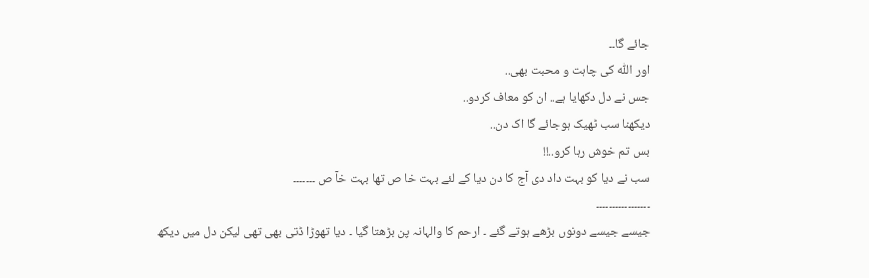جائے گا۔۔
اور اللّٰه کی چاہت و محبت بھی..
جس نے دل دکھایا ہے.. ان کو معاف کردو..
دیکھنا سب ٹھیک ہوجائے گا اک دن..
بس تم خوش رہا کرو..!!
سب نے دیا کو بہت داد دی آج کا دن دیا کے لئے بہت خا ص تھا بہت خآ ص ۔۔۔۔۔۔۔
۔۔۔۔۔۔۔۔۔۔۔۔۔۔۔۔۔
جیسے جیسے دونوں بڑھے ہوتے گئے ۔ ارحم کا والہانہ پن بڑھتا گیا ۔ دیا تھوڑا ڈتی بھی تھی لیکن دل میں دیکھ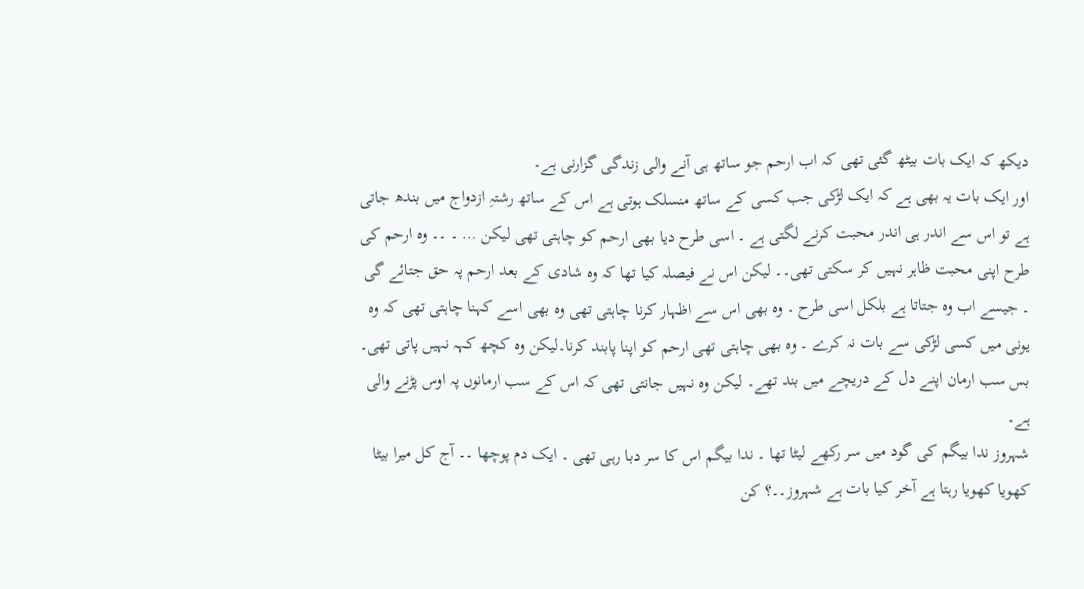دیکھ کہ ایک بات بیٹھ گئی تھی کہ اب ارحم جو ساتھ ہی آنے والی زندگی گزارنی ہے۔
اور ایک بات یہ بھی ہے کہ ایک لڑکی جب کسی کے ساتھ منسلک ہوتی ہے اس کے ساتھ رشتہِ ازدواج میں بندھ جاتی ہے تو اس سے اندر ہی اندر محبت کرنے لگتی ہے ۔ اسی طرح دیا بھی ارحم کو چاہتی تھی لیکن … ۔ ۔۔ وہ ارحم کی طرح اپنی محبت ظاہر نہیں کر سکتی تھی۔۔ لیکن اس نے فیصلہ کیا تھا کہ وہ شادی کے بعد ارحم پہ حق جتائے گی ۔ جیسے اب وہ جتاتا ہے بلکل اسی طرح ۔ وہ بھی اس سے اظہار کرنا چاہتی تھی وہ بھی اسے کہنا چاہتی تھی کہ وہ یونی میں کسی لڑکی سے بات نہ کرے ۔ وہ بھی چاہتی تھی ارحم کو اپنا پابند کرنا۔لیکن وہ کچھ کہہ نہیں پاتی تھی۔ بس سب ارمان اپنے دل کے دریچے میں بند تھے۔ لیکن وہ نہیں جانتی تھی کہ اس کے سب ارمانوں پہ اوس پڑنے والی ہے۔
شہروز ندا بیگم کی گود میں سر رکھے لیٹا تھا ۔ ندا بیگم اس کا سر دبا رہی تھی ۔ ایک دم پوچھا ۔۔ آج کل میرا بیٹا کھویا کھویا رہتا ہے آخر کیا بات ہے شہروز۔۔؟ کن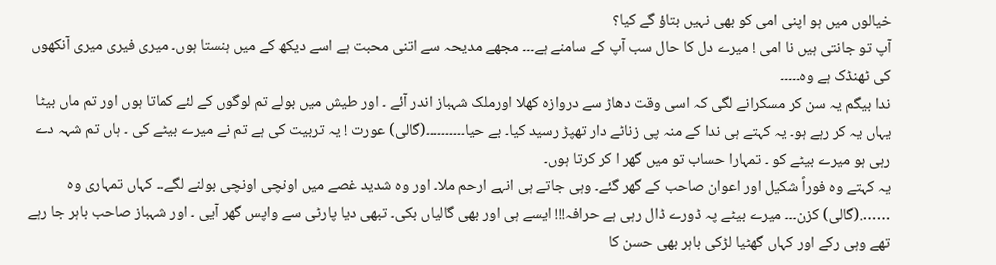خیالوں میں ہو اپنی امی کو بھی نہیں بتاؤ گے کیا؟
آپ تو جانتی ہیں نا امی ! میرے دل کا حال سب آپ کے سامنے ہے۔۔۔ مجھے مدیحہ سے اتنی محبت ہے اسے دیکھ کے میں ہنستا ہوں۔ میری فیری میری آنکھوں کی ٹھنڈک ہے وہ۔۔۔۔۔
ندا بیگم یہ سن کر مسکرانے لگی کہ اسی وقت دھاڑ سے دروازہ کھلا اورملک شہباز اندر آئے ۔ اور طیش میں بولے تم لوگوں کے لئے کماتا ہوں اور تم ماں بیٹا یہاں یہ کر رہے ہو۔ یہ کہتے ہی ندا کے منہ پی زناٹے دار تھپڑ رسید کیا۔ بے حیا۔۔۔۔۔۔۔۔۔۔(گالی) عورت ! یہ تربیت کی ہے تم نے میرے بیٹے کی ۔ ہاں تم شہہ دے رہی ہو میرے بیٹے کو ۔ تمہارا حساب تو میں گھر ا کر کرتا ہوں۔
یہ کہتے وہ فوراً شکیل اور اعوان صاحب کے گھر گئے۔ وہی جاتے ہی انہے ارحم ملا۔ اور وہ شدید غصے میں اونچی اونچی بولنے لگے۔۔ کہاں تمہاری وہ …….(گالی) کزن۔۔۔ میرے بیٹے پہ ڈورے ڈال رہی ہے حرافہ!!! ایسے ہی اور بھی گالیاں بکی۔ تبھی دیا پارٹی سے واپس گھر آیی ۔ اور شہباز صاحب باہر جا رہے تھے وہی رکے اور کہاں گھٹیا لڑکی باہر بھی حسن کا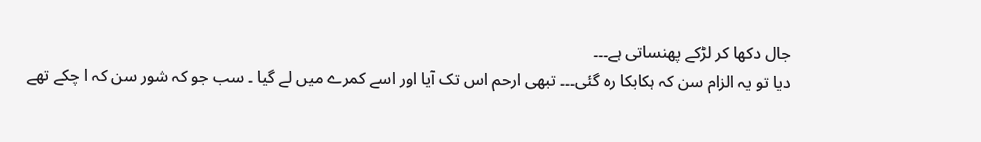جال دکھا کر لڑکے پھنساتی ہے۔۔۔
دیا تو یہ الزام سن کہ ہکابکا رہ گئی۔۔۔ تبھی ارحم اس تک آیا اور اسے کمرے میں لے گیا ۔ سب جو کہ شور سن کہ ا چکے تھے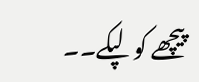پیچھے کو لپکے۔۔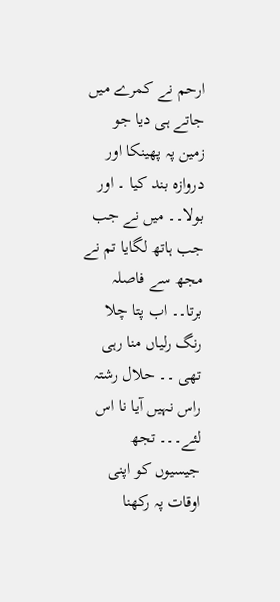ارحم نے کمرے میں جاتے ہی دیا جو زمین پہ پھینکا اور دروازہ بند کیا ۔ اور بولا۔۔ میں نے جب جب ہاتھ لگایا تم نے مجھ سے فاصلہ برتا۔۔ اب پتا چلا رنگ رلیاں منا رہی تھی ۔۔ حلال رشتہ راس نہیں آیا نا اس لئے۔۔۔ تجھ جیسیوں کو اپنی اوقات پہ رکھنا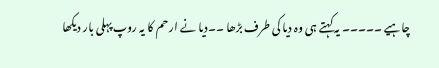چاہیے ۔۔۔۔۔ یہ کہتے ہی وہ دیا کی طرف بڑھا ۔۔دیا نے ار حم کا یہ روپ پہلی بار دیکھا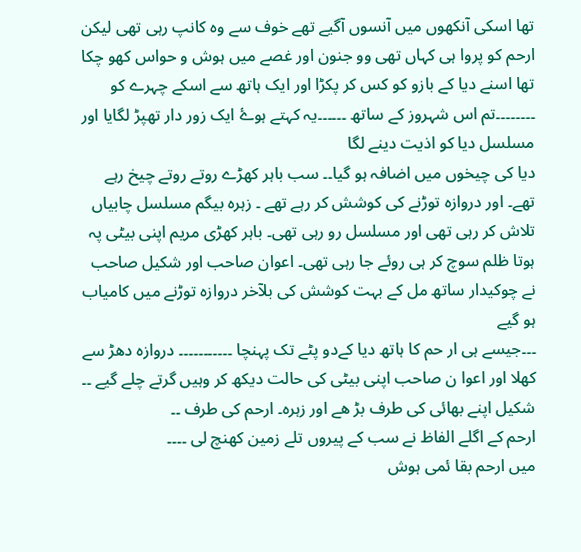تھا اسکی آنکھوں میں آنسوں آگیے تھے خوف سے وہ کانپ رہی تھی لیکن ارحم کو پروا ہی کہاں تھی وو جنون اور غصے میں ہوش و حواس کھو چکا تھا اسنے دیا کے بازو کو کس کر پکڑا اور ایک ہاتھ سے اسکے چہرے کو ۔۔۔۔۔۔۔۔تم اس شہروز کے ساتھ ۔۔۔۔۔۔یہ کہتے ہوۓ ایک زور دار تھپڑ لگایا اور مسلسل دیا کو اذیت دینے لگا
دیا کی چیخوں میں اضافہ ہو گیا۔۔ سب باہر کھڑے روتے روتے چیخ رہے تھے۔ اور دروازہ توڑنے کی کوشش کر رہے تھے ۔ زہرہ بیگم مسلسل چابیاں تلاش کر رہی تھی اور مسلسل رو رہی تھی۔ باہر کھڑی مریم اپنی بیٹی پہ ہوتا ظلم سوچ کر ہی روئے جا رہی تھی۔ اعوان صاحب اور شکیل صاحب نے چوکیدار ساتھ مل کے بہت کوشش کی بلآخر دروازہ توڑنے میں کامیاب ہو گیے
۔۔۔جیسے ہی ار حم کا ہاتھ دیا کےدو پٹے تک پہنچا ۔۔۔۔۔۔۔۔۔۔۔ دروازہ دھڑ سے کھلا اور اعوا ن صاحب اپنی بیٹی کی حالت دیکھ کر وہیں گرتے چلے گیے ۔۔
شکیل اپنے بھائی کی طرف بڑ ھے اور زہرہ۔ ارحم کی طرف ۔۔
ارحم کے اگلے الفاظ نے سب کے پیروں تلے زمین کھنچ لی ۔۔۔۔
میں ارحم بقا ئمی ہوش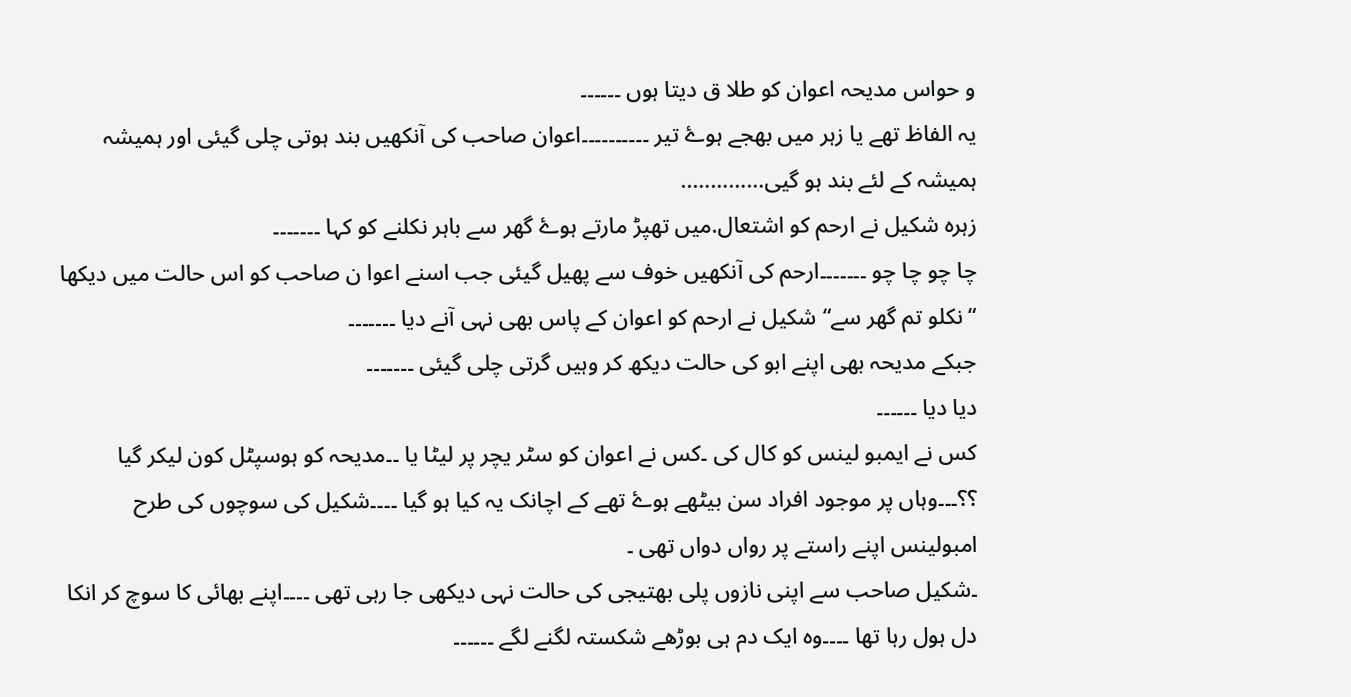و حواس مدیحہ اعوان کو طلا ق دیتا ہوں ۔۔۔۔۔۔
یہ الفاظ تھے یا زہر میں بھجے ہوۓ تیر ۔۔۔۔۔۔۔۔۔۔اعوان صاحب کی آنکھیں بند ہوتی چلی گیئی اور ہمیشہ ہمیشہ کے لئے بند ہو گیی…………..
زہرہ شکیل نے ارحم کو اشتعال.میں تھپڑ مارتے ہوۓ گھر سے باہر نکلنے کو کہا ۔۔۔۔۔۔۔
چا چو چا چو ۔۔۔۔۔۔۔ارحم کی آنکھیں خوف سے پھیل گیئی جب اسنے اعوا ن صاحب کو اس حالت میں دیکھا
“نکلو تم گھر سے“ شکیل نے ارحم کو اعوان کے پاس بھی نہی آنے دیا ۔۔۔۔۔۔۔
جبکے مدیحہ بھی اپنے ابو کی حالت دیکھ کر وہیں گرتی چلی گیئی ۔۔۔۔۔۔۔
دیا دیا ۔۔۔۔۔۔
کس نے ایمبو لینس کو کال کی ۔کس نے اعوان کو سٹر یچر پر لیٹا یا ۔۔مدیحہ کو ہوسپٹل کون لیکر گیا ؟؟۔۔۔وہاں پر موجود افراد سن بیٹھے ہوۓ تھے کے اچانک یہ کیا ہو گیا ۔۔۔۔شکیل کی سوچوں کی طرح امبولینس اپنے راستے پر رواں دواں تھی ۔
۔شکیل صاحب سے اپنی نازوں پلی بھتیجی کی حالت نہی دیکھی جا رہی تھی ۔۔۔۔اپنے بھائی کا سوچ کر انکا دل ہول رہا تھا ۔۔۔۔وہ ایک دم ہی بوڑھے شکستہ لگنے لگے ۔۔۔۔۔۔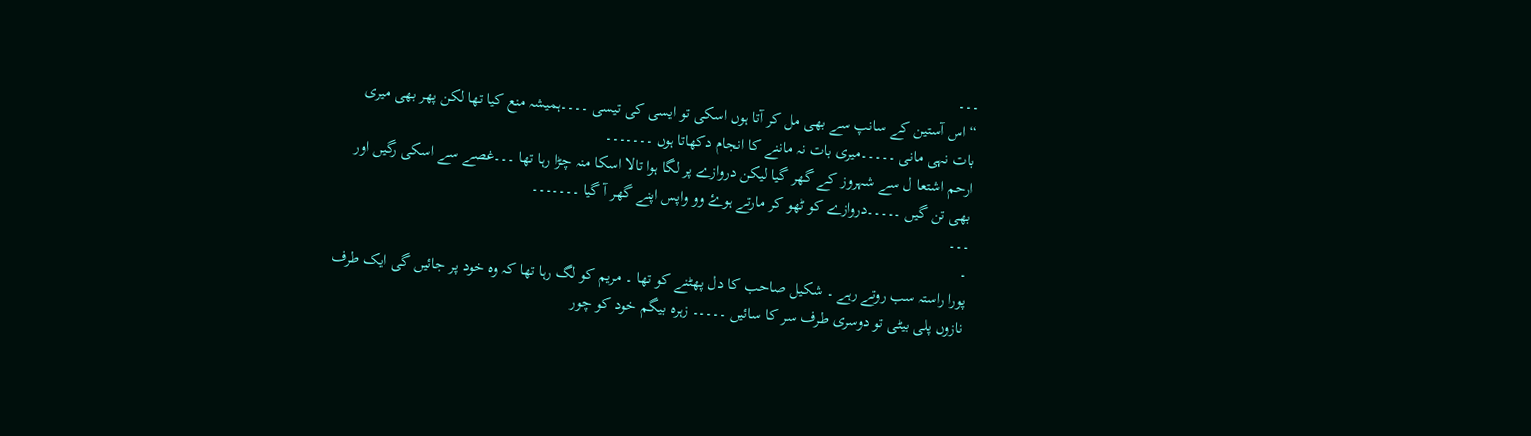۔۔۔
“اس آستین کے سانپ سے بھی مل کر آتا ہوں اسکی تو ایسی کی تیسی ۔۔۔۔ہمیشہ منع کیا تھا لکن پھر بھی میری بات نہی مانی ۔۔۔۔۔میری بات نہ ماننے کا انجام دکھاتا ہوں ۔۔۔۔۔۔۔
ارحم اشتعا ل سے شہروز کے گھر گیا لیکن دروازے پر لگا ہوا تالا اسکا منہ چڑا رہا تھا ۔۔۔غصے سے اسکی رگیں اور بھی تن گیں ۔۔۔۔۔دروازے کو ٹھو کر مارتے ہوۓ وو واپس اپنے گھر آ گیا ۔۔۔۔۔۔۔
۔۔۔
۔
پورا راستہ سب روتے رہے ۔ شکیل صاحب کا دل پھٹنے کو تھا ۔ مریم کو لگ رہا تھا کہ وہ خود پر جائیں گی ایک طرف نازوں پلی بیٹی تو دوسری طرف سر کا سائیں ۔۔۔۔۔ زہرہ بیگم خود کو چور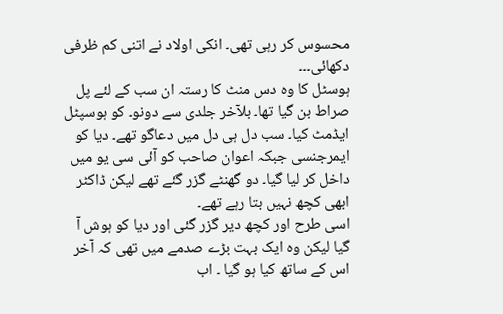محسوس کر رہی تھی۔ انکی اولاد نے اتنی کم ظرفی دکھائی۔۔۔
ہوسٹل کا وہ دس منٹ کا رستہ ان سب کے لئے پل صراط بن گیا تھا۔ بلآخر جلدی سے دونو۔ کو ہوسپٹل ایڈمٹ کیا۔ سب دل ہی دل میں دعاگو تھے۔ دیا کو ایمرجنسی جبکہ اعوان صاحب کو آئی سی یو میں داخل کر لیا گیا۔ دو گھنٹے گزر گئے تھے لیکن ڈاکٹر ابھی کچھ نہیں بتا رہے تھے۔
اسی طرح اور کچھ دیر گزر گئی اور دیا کو ہوش آ گیا لیکن وہ ایک بہت بڑے صدمے میں تھی کہ آخر اس کے ساتھ کیا ہو گیا ۔ اب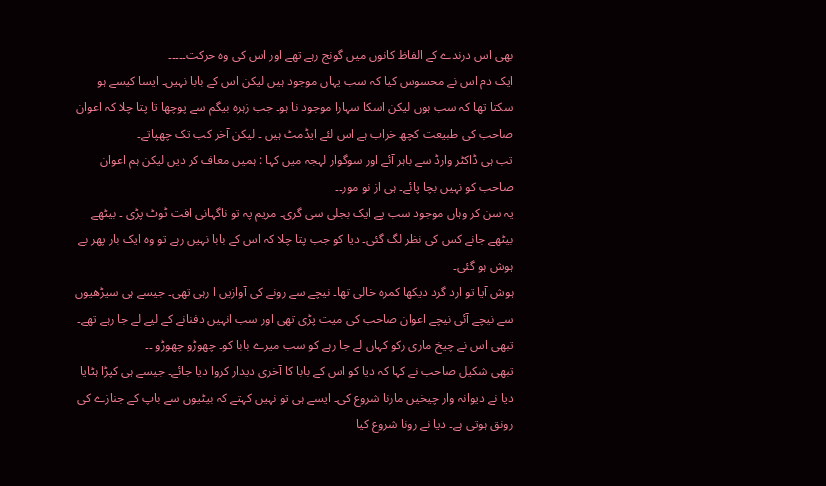بھی اس درندے کے الفاظ کانوں میں گونج رہے تھے اور اس کی وہ حرکت۔۔۔۔۔
ایک دم اس نے محسوس کیا کہ سب یہاں موجود ہیں لیکن اس کے بابا نہیں۔ ایسا کیسے ہو سکتا تھا کہ سب ہوں لیکن اسکا سہارا موجود نا ہو۔ جب زہرہ بیگم سے پوچھا تا پتا چلا کہ اعوان صاحب کی طبیعت کچھ خراب ہے اس لئے ایڈمٹ ہیں ۔ لیکن آخر کب تک چھپاتے۔
تب ہی ڈاکٹر وارڈ سے باہر آئے اور سوگوار لہجہ میں کہا : ہمیں معاف کر دیں لیکن ہم اعوان صاحب کو نہیں بچا پائے۔ ہی از نو مور۔۔
یہ سن کر وہاں موجود سب پے ایک بجلی سی گری۔ مریم پہ تو ناگہانی افت ٹوٹ پڑی ۔ بیٹھے بیٹھے جانے کس کی نظر لگ گئی۔ دیا کو جب پتا چلا کہ اس کے بابا نہیں رہے تو وہ ایک بار پھر بے ہوش ہو گئی۔
ہوش آیا تو ارد گرد دیکھا کمرہ خالی تھا۔ نیچے سے رونے کی آوازیں ا رہی تھی۔ جیسے ہی سیڑھیوں سے نیچے آئی نیچے اعوان صاحب کی میت پڑی تھی اور سب انہیں دفنانے کے لیے لے جا رہے تھے۔ تبھی اس نے چیخ ماری رکو کہاں لے جا رہے کو سب میرے بابا کو۔ چھوڑو چھوڑو ۔۔
تبھی شکیل صاحب نے کہا کہ دیا کو اس کے بابا کا آخری دیدار کروا دیا جائے۔ جیسے ہی کپڑا ہٹایا دیا نے دیوانہ وار چیخیں مارنا شروع کی۔ ایسے ہی تو نہیں کہتے کہ بیٹیوں سے باپ کے جنازے کی رونق ہوتی ہے۔ دیا نے رونا شروع کیا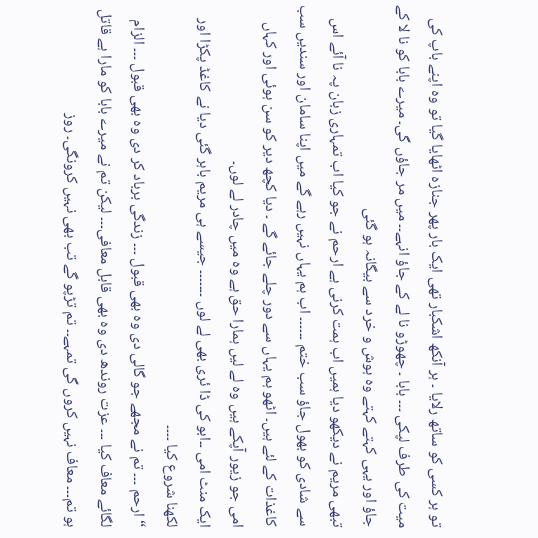تو ہر کسی کو ساتھ رلایا ۔ ہر آنکھ اشکبار تھی ایک بار پھر جنازہ اٹھایا گیا تو وہ اپنے باپ کی میت کی طرف لپکی ۔۔۔ بابا ۔ چھوڑو نا لے کے جاؤ انہے۔۔ میں مر جاؤں گی۔ میرے بابا کو نا لا کے جاؤ اور یہی کہتے کہتے وہ ہوش و خرد سے بیگانہ ہو گئی
تبھی مریم نے دیکھو دیا ہمیں اب ہمت کرنی ہے ارحم نے جو کیا اب تمہاری زبان پہ نا آئے اس سے شادی کو بھول جاؤ سب ختم ۔۔۔۔۔۔ اب ہم یہاں نہیں رہے گے میں اپنا سامان اور سندیں سب کاغذات کے لئے ہیں۔ اٹھو ہم یہاں سے دور چلے جائے گے ۔ دیا کچھ دیر کو سن ہوئی اور کہاں امی جو زیور آپکے ہیں وہ لے لیں ہمارا حق ہے وہ میں چادر لے لوں۔
ایک منٹ امی ۔۔ابو کی ڈا ئری بھی لے لوں ۔۔۔۔۔۔۔ جیسے ہی مریم باہر گئی دیا نے کاغڈ پکڑا اور لکھنا شروع کیا ۔۔۔۔
“ارحم ۔۔۔ تم نے مجھے جو گالی دی وہ بھی قبول ۔۔۔ زندگی برباد کر دی وہ بھی قبول ۔۔۔ الزام لگائے معاف کیا ۔۔۔ عزت روندھ دی وہ بھی قابل معافی۔۔۔ لیکن تم نے میرے بابا کو مارا ہے قاتل ہو تم۔۔۔ معاف نہیں کروں گی تمہے۔۔ تم تڑپو گے تب بھی نہیں کرونگی۔ روز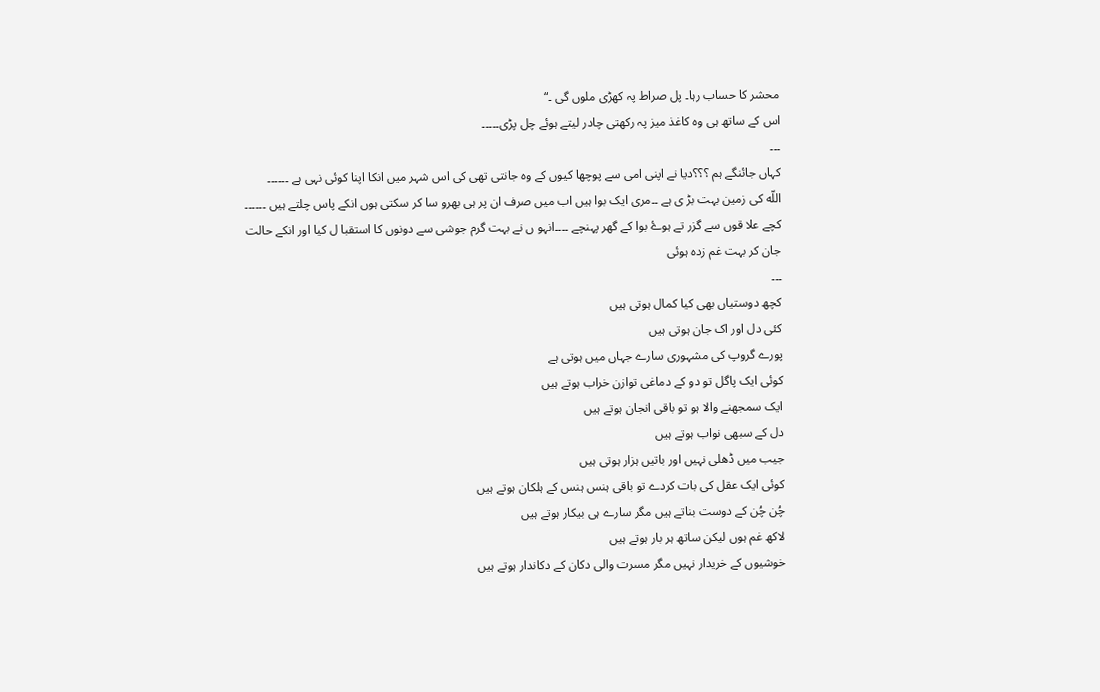محشر کا حساب رہا۔ پل صراط پہ کھڑی ملوں گی ۔“
اس کے ساتھ ہی وہ کاغذ میز پہ رکھتی چادر لیتے ہوئے چل پڑی۔۔۔۔۔
۔۔۔
کہاں جائنگے ہم ؟؟؟دیا نے اپنی امی سے پوچھا کیوں کے وہ جانتی تھی کی اس شہر میں انکا اپنا کوئی نہی ہے ۔۔۔۔۔۔
اللّه کی زمین بہت بڑ ی ہے ۔۔مری ایک بوا ہیں اب میں صرف ان پر ہی بھرو سا کر سکتی ہوں انکے پاس چلتے ہیں ۔۔۔۔۔۔
کچے علا قوں سے گزر تے ہوۓ بوا کے گھر پہنچے ۔۔۔۔انہو ں نے بہت گرم جوشی سے دونوں کا استقبا ل کیا اور انکے حالت جان کر بہت غم زدہ ہوئی
۔۔۔
کچھ دوستیاں بھی کیا کمال ہوتی ہیں
کئی دل اور اک جان ہوتی ہیں
پورے گروپ کی مشہوری سارے جہاں میں ہوتی ہے
کوئی ایک پاگل تو دو کے دماغی توازن خراب ہوتے ہیں
ایک سمجھنے والا ہو تو باقی انجان ہوتے ہیں
دل کے سبھی نواب ہوتے ہیں
جیب میں ڈھلی نہیں اور باتیں ہزار ہوتی ہیں
کوئی ایک عقل کی بات کردے تو باقی ہنس ہنس کے ہلکان ہوتے ہیں
چُن چُن کے دوست بناتے ہیں مگر سارے ہی بیکار ہوتے ہیں
لاکھ غم ہوں لیکن ساتھ ہر بار ہوتے ہیں
خوشیوں کے خریدار نہیں مگر مسرت والی دکان کے دکاندار ہوتے ہیں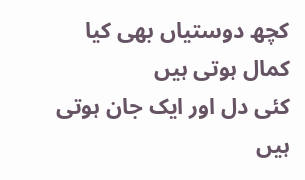کچھ دوستیاں بھی کیا کمال ہوتی ہیں
کئی دل اور ایک جان ہوتی ہیں